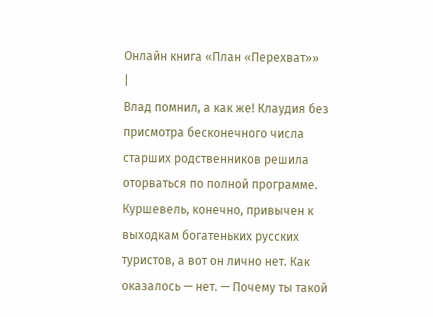Онлайн книга «План «Перехват»»
|
Влад помнил, а как же! Клаудия без присмотра бесконечного числа старших родственников решила оторваться по полной программе. Куршевель, конечно, привычен к выходкам богатеньких русских туристов, а вот он лично нет. Как оказалось — нет. — Почему ты такой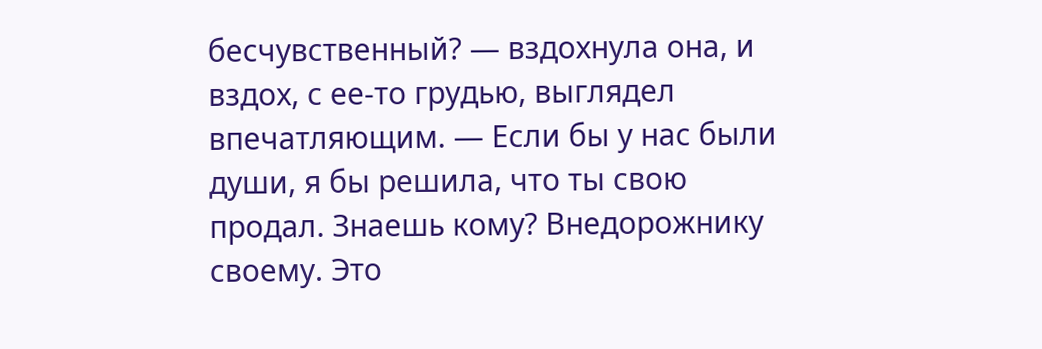бесчувственный? — вздохнула она, и вздох, с ее-то грудью, выглядел впечатляющим. — Если бы у нас были души, я бы решила, что ты свою продал. Знаешь кому? Внедорожнику своему. Это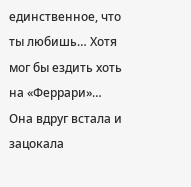единственное, что ты любишь… Хотя мог бы ездить хоть на «Феррари»… Она вдруг встала и зацокала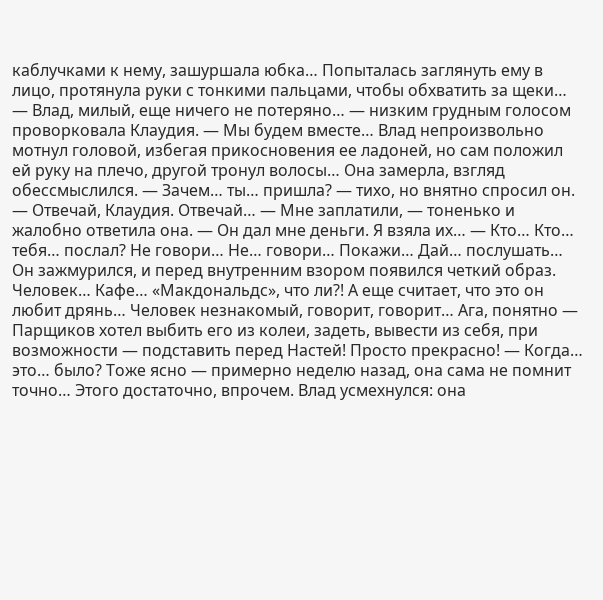каблучками к нему, зашуршала юбка… Попыталась заглянуть ему в лицо, протянула руки с тонкими пальцами, чтобы обхватить за щеки… — Влад, милый, еще ничего не потеряно… — низким грудным голосом проворковала Клаудия. — Мы будем вместе… Влад непроизвольно мотнул головой, избегая прикосновения ее ладоней, но сам положил ей руку на плечо, другой тронул волосы… Она замерла, взгляд обессмыслился. — Зачем… ты… пришла? — тихо, но внятно спросил он. — Отвечай, Клаудия. Отвечай… — Мне заплатили, — тоненько и жалобно ответила она. — Он дал мне деньги. Я взяла их… — Кто… Кто… тебя… послал? Не говори… Не… говори… Покажи… Дай… послушать… Он зажмурился, и перед внутренним взором появился четкий образ. Человек… Кафе… «Макдональдс», что ли?! А еще считает, что это он любит дрянь… Человек незнакомый, говорит, говорит… Ага, понятно — Парщиков хотел выбить его из колеи, задеть, вывести из себя, при возможности — подставить перед Настей! Просто прекрасно! — Когда… это… было? Тоже ясно — примерно неделю назад, она сама не помнит точно… Этого достаточно, впрочем. Влад усмехнулся: она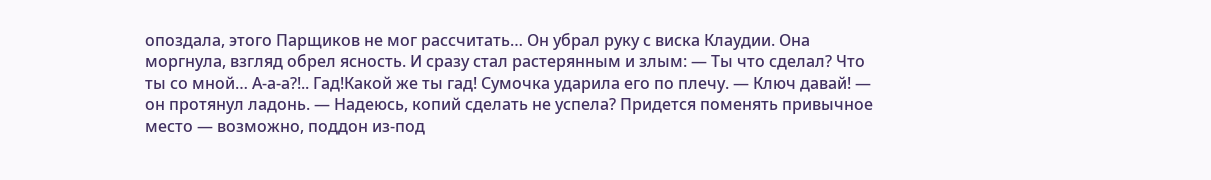опоздала, этого Парщиков не мог рассчитать… Он убрал руку с виска Клаудии. Она моргнула, взгляд обрел ясность. И сразу стал растерянным и злым: — Ты что сделал? Что ты со мной… А-а-а?!.. Гад!Какой же ты гад! Сумочка ударила его по плечу. — Ключ давай! — он протянул ладонь. — Надеюсь, копий сделать не успела? Придется поменять привычное место — возможно, поддон из-под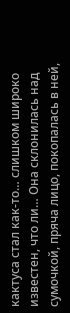кактуса стал как-то… слишком широко известен, что ли… Она склонилась над сумочкой, пряча лицо, покопалась в ней,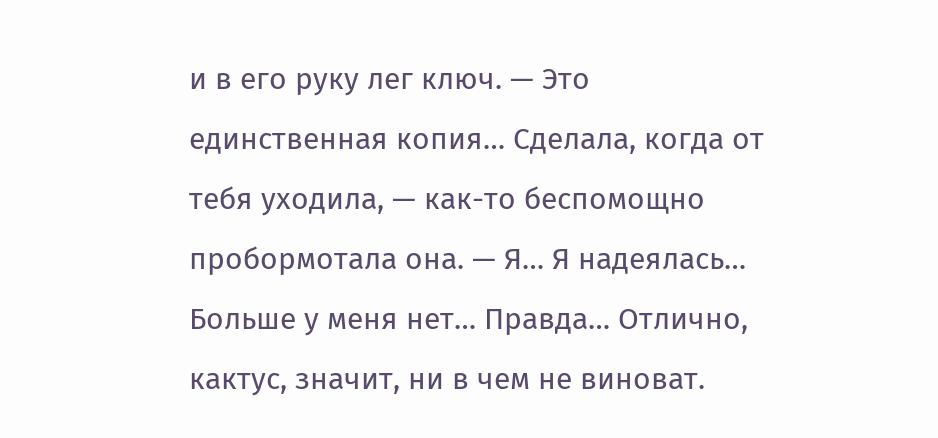и в его руку лег ключ. — Это единственная копия… Сделала, когда от тебя уходила, — как-то беспомощно пробормотала она. — Я… Я надеялась… Больше у меня нет… Правда… Отлично, кактус, значит, ни в чем не виноват.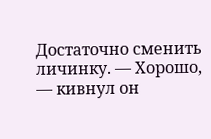Достаточно сменить личинку. — Хорошо, — кивнул он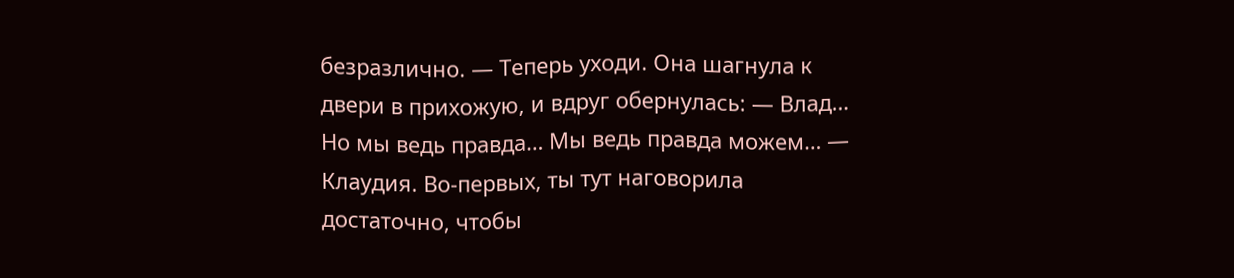безразлично. — Теперь уходи. Она шагнула к двери в прихожую, и вдруг обернулась: — Влад… Но мы ведь правда… Мы ведь правда можем… — Клаудия. Во-первых, ты тут наговорила достаточно, чтобы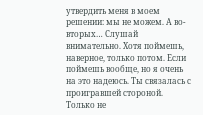утвердить меня в моем решении: мы не можем. А во-вторых… Слушай внимательно. Хотя поймешь, наверное, только потом. Если поймешь вообще, но я очень на это надеюсь. Ты связалась с проигравшей стороной. Только не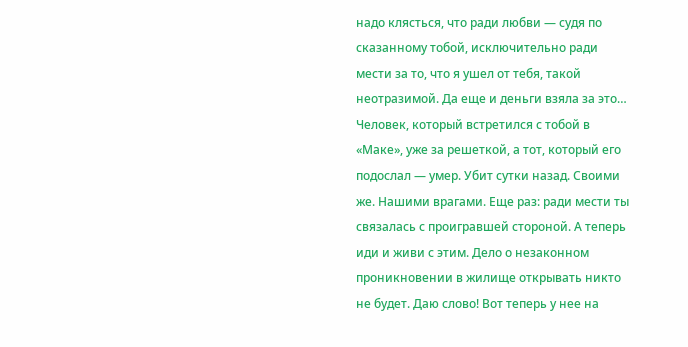надо клясться, что ради любви — судя по сказанному тобой, исключительно ради мести за то, что я ушел от тебя, такой неотразимой. Да еще и деньги взяла за это… Человек, который встретился с тобой в «Маке», уже за решеткой, а тот, который его подослал — умер. Убит сутки назад. Своими же. Нашими врагами. Еще раз: ради мести ты связалась с проигравшей стороной. А теперь иди и живи с этим. Дело о незаконном проникновении в жилище открывать никто не будет. Даю слово! Вот теперь у нее на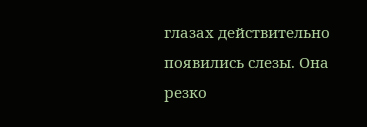глазах действительно появились слезы. Она резко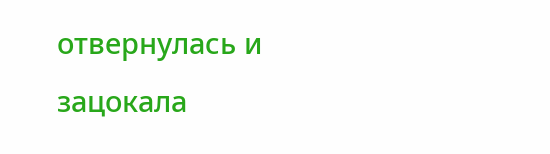отвернулась и зацокала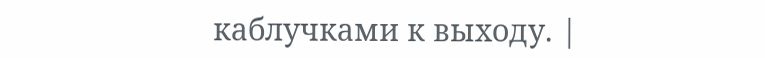каблучками к выходу. |